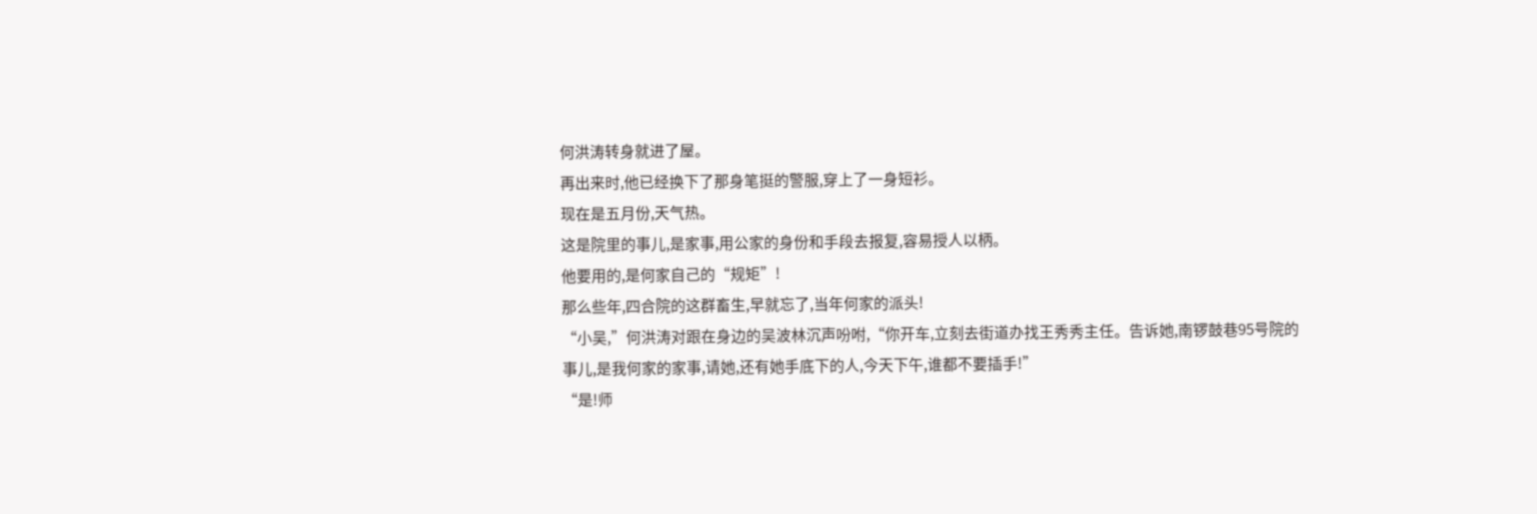何洪涛转身就进了屋。
再出来时,他已经换下了那身笔挺的警服,穿上了一身短衫。
现在是五月份,天气热。
这是院里的事儿,是家事,用公家的身份和手段去报复,容易授人以柄。
他要用的,是何家自己的“规矩”!
那么些年,四合院的这群畜生,早就忘了,当年何家的派头!
“小吴,”何洪涛对跟在身边的吴波林沉声吩咐,“你开车,立刻去街道办找王秀秀主任。告诉她,南锣鼓巷95号院的事儿,是我何家的家事,请她,还有她手底下的人,今天下午,谁都不要插手!”
“是!师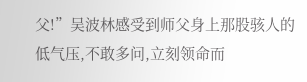父!”吴波林感受到师父身上那股骇人的低气压,不敢多问,立刻领命而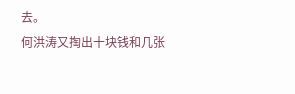去。
何洪涛又掏出十块钱和几张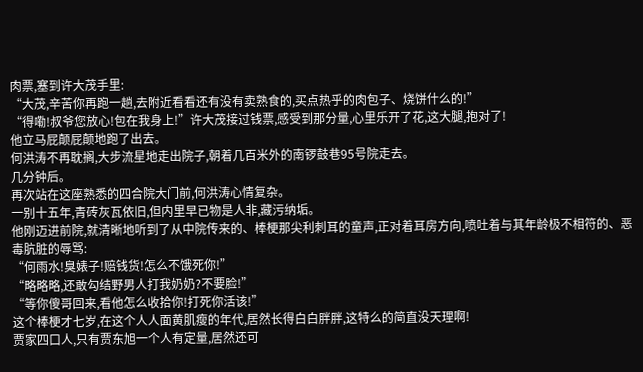肉票,塞到许大茂手里:
“大茂,辛苦你再跑一趟,去附近看看还有没有卖熟食的,买点热乎的肉包子、烧饼什么的!”
“得嘞!叔爷您放心!包在我身上!”许大茂接过钱票,感受到那分量,心里乐开了花,这大腿,抱对了!
他立马屁颠屁颠地跑了出去。
何洪涛不再耽搁,大步流星地走出院子,朝着几百米外的南锣鼓巷95号院走去。
几分钟后。
再次站在这座熟悉的四合院大门前,何洪涛心情复杂。
一别十五年,青砖灰瓦依旧,但内里早已物是人非,藏污纳垢。
他刚迈进前院,就清晰地听到了从中院传来的、棒梗那尖利刺耳的童声,正对着耳房方向,喷吐着与其年龄极不相符的、恶毒肮脏的辱骂:
“何雨水!臭婊子!赔钱货!怎么不饿死你!”
“略略略,还敢勾结野男人打我奶奶?不要脸!”
“等你傻哥回来,看他怎么收拾你!打死你活该!”
这个棒梗才七岁,在这个人人面黄肌瘦的年代,居然长得白白胖胖,这特么的简直没天理啊!
贾家四口人,只有贾东旭一个人有定量,居然还可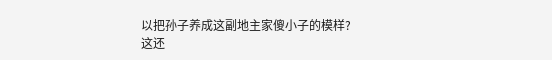以把孙子养成这副地主家傻小子的模样?
这还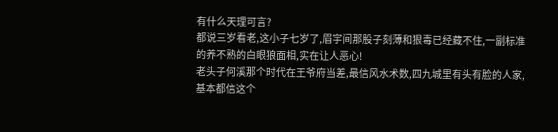有什么天理可言?
都说三岁看老,这小子七岁了,眉宇间那股子刻薄和狠毒已经藏不住,一副标准的养不熟的白眼狼面相,实在让人恶心!
老头子何溪那个时代在王爷府当差,最信风水术数,四九城里有头有脸的人家,基本都信这个